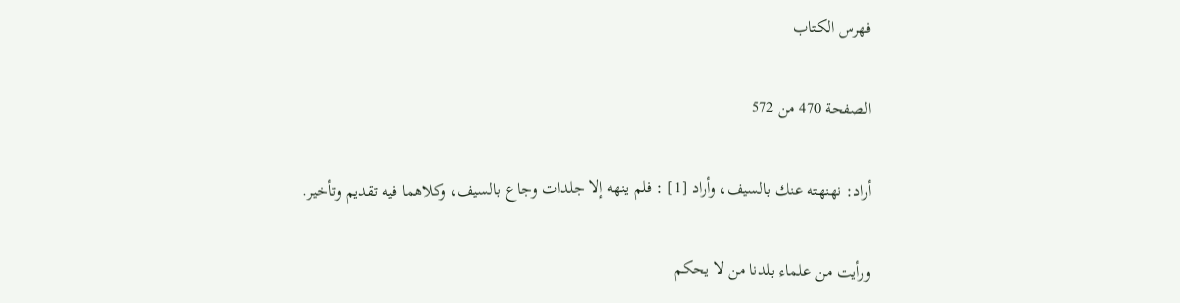فهرس الكتاب

الصفحة 470 من 572

أراد: نهنهته عنك بالسيف، وأراد [1] : فلم ينهه إلا جلدات وجاع بالسيف، وكلاهما فيه تقديم وتأخير.

ورأيت من علماء بلدنا من لا يحكم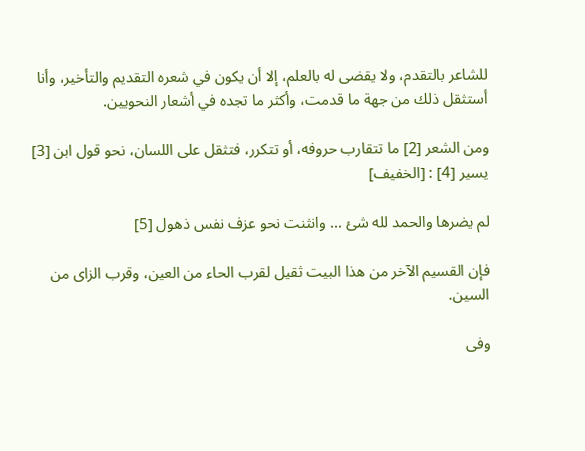للشاعر بالتقدم، ولا يقضى له بالعلم، إلا أن يكون في شعره التقديم والتأخير، وأنا أستثقل ذلك من جهة ما قدمت، وأكثر ما تجده في أشعار النحويين.

ومن الشعر [2] ما تتقارب حروفه، أو تتكرر، فتثقل على اللسان، نحو قول ابن [3] يسير [4] : [الخفيف]

لم يضرها والحمد لله شئ ... وانثنت نحو عزف نفس ذهول [5]

فإن القسيم الآخر من هذا البيت ثقيل لقرب الحاء من العين، وقرب الزاى من السين.

وفى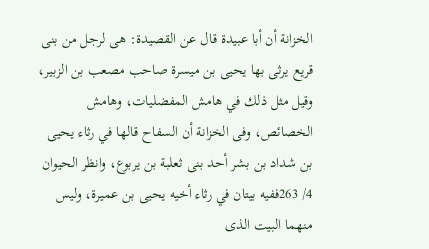الخزانة أن أبا عبيدة قال عن القصيدة: هى لرجل من بنى قريع يرثى بها يحيى بن ميسرة صاحب مصعب بن الزبير، وقيل مثل ذلك في هامش المفضليات، وهامش الخصائص، وفى الخزانة أن السفاح قالها في رثاء يحيى بن شداد بن بشر أحد بنى ثعلبة بن يربوع، وانظر الحيوان 4/ 263ففيه بيتان في رثاء أخيه يحيى بن عميرة، وليس منهما البيت الذى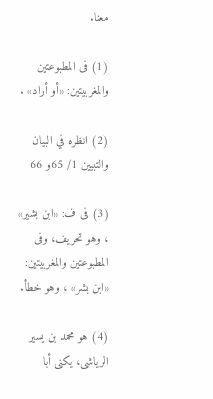معنا.

(1) فى المطبوعتين والمغربيتين: «أو أراد» .

(2) انظره في البيان والتبيين 1/ 65و 66

(3) فى ف: «ابن بشير» ، وهو تحريف، وفى المطبوعتين والمغربيتين: «ابن بشر» ، وهو خطأ.

(4) هو محمد بن يسير الرياشى، يكنى أبا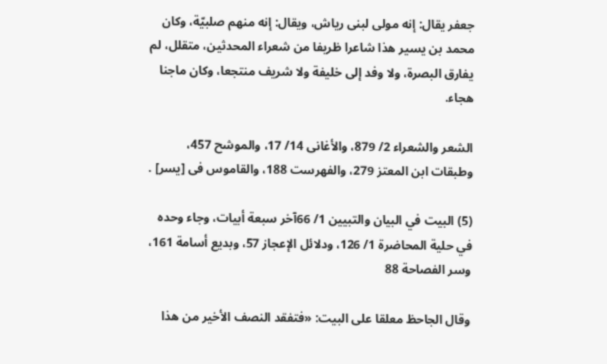جعفر يقال: إنه مولى لبنى رياش، ويقال: إنه منهم صلبيّة، وكان محمد بن يسير هذا شاعرا ظريفا من شعراء المحدثين، متقلل، لم يفارق البصرة، ولا وفد إلى خليفة ولا شريف منتجعا، وكان ماجنا هجاء.

الشعر والشعراء 2/ 879، والأغانى 14/ 17، والموشح 457، وطبقات ابن المعتز 279، والفهرست 188، والقاموس فى [يسر] .

(5) البيت في البيان والتبيين 1/ 66آخر سبعة أبيات، وجاء وحده في حلية المحاضرة 1/ 126، ودلائل الإعجاز 57، وبديع أسامة 161، وسر الفصاحة 88

وقال الجاحظ معلقا على البيت: «فتفقد النصف الأخير من هذا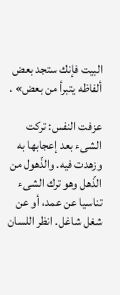البيت فإنك ستجد بعض ألفاظه يتبرأ من بعض» .

عزفت النفس: تركت الشىء بعد إعجابها به وزهدت فيه. والذّهول من الذّهل وهو ترك الشىء تناسيا عن عمد، أو عن شغل شاغل. انظر اللسان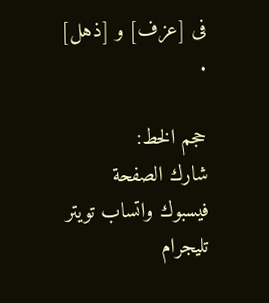فى [عزف] و [ذهل] .

حجم الخط:
شارك الصفحة
فيسبوك واتساب تويتر تليجرام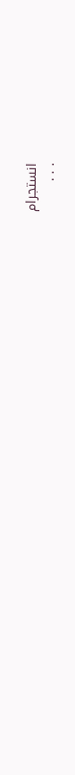انستجرام
. . .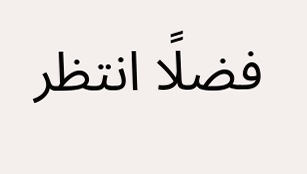فضلًا انتظر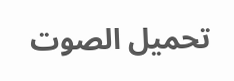تحميل الصوت